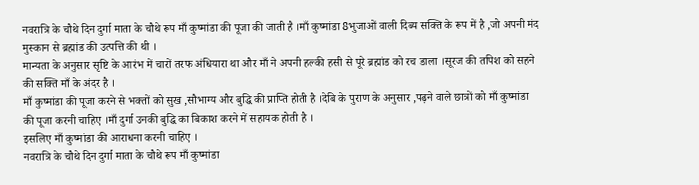नवरात्रि के चौथे दिन दुर्गा माता के चौथे रूप माँ कुष्मांडा की पूजा की जाती है ।माँ कुष्मांडा 8भुजाओं वाली दिब्य सक्ति के रूप में है ,जो अपनी मंद मुस्कान से ब्रह्मांड की उत्पत्ति की थी ।
मान्यता के अनुसार सृष्टि के आरंभ में चारों तरफ अंधियारा था और माँ ने अपनी हल्की हसी से पूरे ब्रह्मांड को रच डाला ।सूरज की तपिश को सहने की सक्ति माँ के अंदर है ।
माँ कुष्मांडा की पूजा करने से भक्तों को सुख ,सौभाग्य और बुद्धि की प्राप्ति होती है ।देबि के पुराण के अनुसार ,पढ़ने वाले छात्रों को माँ कुष्मांडा की पूजा करनी चाहिए ।माँ दुर्गा उनकी बुद्धि का बिकाश करने में सहायक होती है ।
इसलिए माँ कुष्मांडा की आराधना करनी चाहिए ।
नवरात्रि के चौथे दिन दुर्गा माता के चौथे रूप माँ कुष्मांडा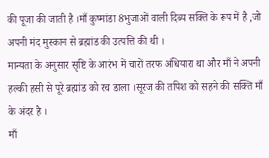की पूजा की जाती है ।माँ कुष्मांडा 8भुजाओं वाली दिब्य सक्ति के रूप में है ,जो अपनी मंद मुस्कान से ब्रह्मांड की उत्पत्ति की थी ।
मान्यता के अनुसार सृष्टि के आरंभ में चारों तरफ अंधियारा था और माँ ने अपनी हल्की हसी से पूरे ब्रह्मांड को रच डाला ।सूरज की तपिश को सहने की सक्ति माँ के अंदर है ।
माँ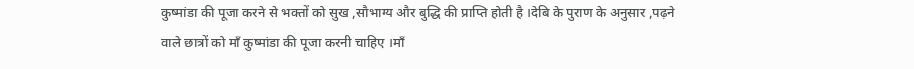कुष्मांडा की पूजा करने से भक्तों को सुख ,सौभाग्य और बुद्धि की प्राप्ति होती है ।देबि के पुराण के अनुसार ,पढ़ने वाले छात्रों को माँ कुष्मांडा की पूजा करनी चाहिए ।माँ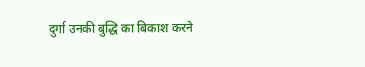दुर्गा उनकी बुद्धि का बिकाश करने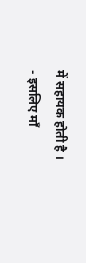में सहायक होती है ।
- इसलिए माँ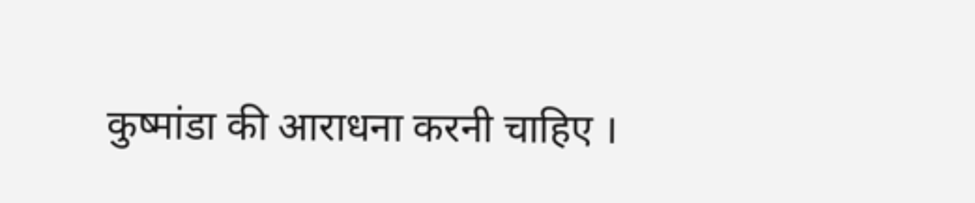कुष्मांडा की आराधना करनी चाहिए ।